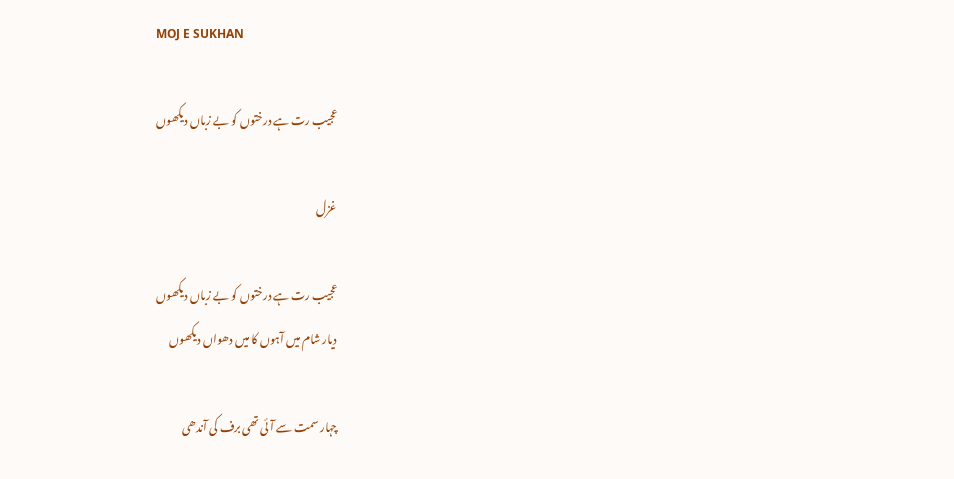MOJ E SUKHAN

عجیب رت ہے درختوں کو بے زباں دیکھوں

غزل

عجیب رت ہے درختوں کو بے زباں دیکھوں
دیار شام میں آہوں کا میں دھواں دیکھوں

چہار سمت سے آئی تھی برف کی آندھی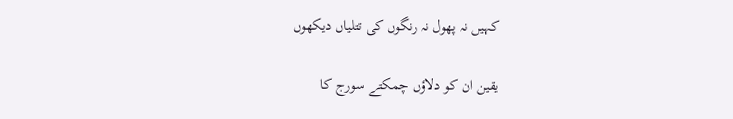کہیں نہ پھول نہ رنگوں کی تتلیاں دیکھوں

یقین ان کو دلاؤں چمکتے سورج کا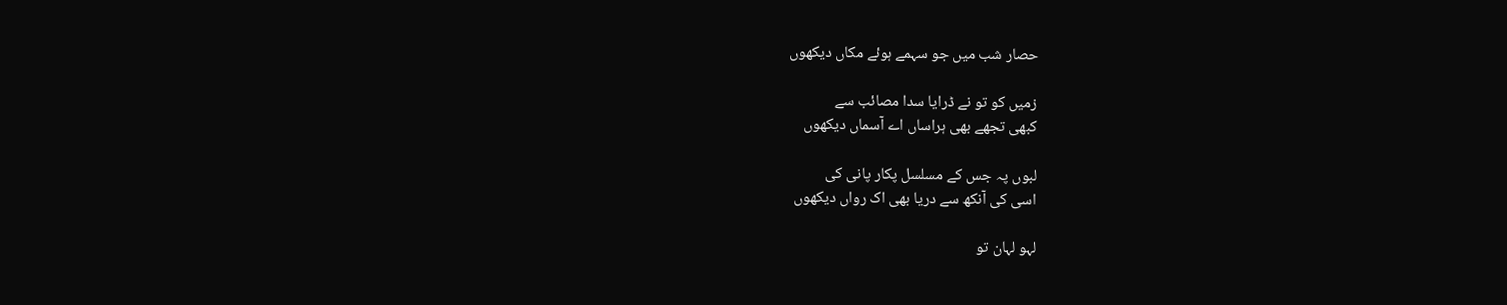حصار شب میں جو سہمے ہوئے مکاں دیکھوں

زمیں کو تو نے ڈرایا سدا مصائب سے
کبھی تجھے بھی ہراساں اے آسماں دیکھوں

لبوں پہ جس کے مسلسل پکار پانی کی
اسی کی آنکھ سے دریا بھی اک رواں دیکھوں

لہو لہان تو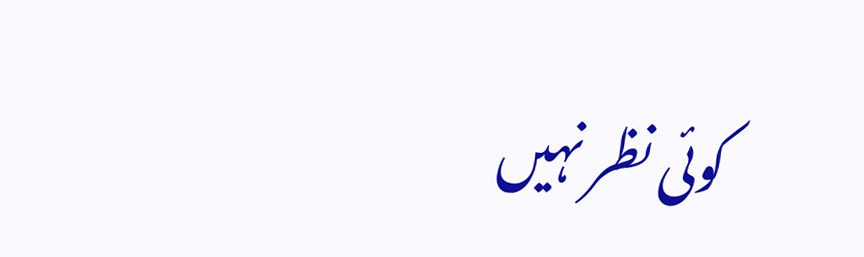کوئی نظر نہیں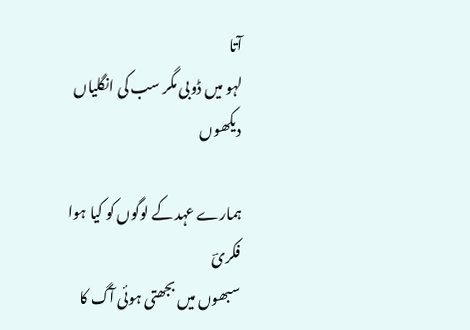آتا
لہو میں ڈوبی مگر سب کی انگلیاں دیکھوں

ہمارے عہد کے لوگوں کو کیا ہوا فکریؔ
سبھوں میں بجھتی ہوئی آگ کا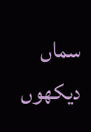سماں دیکھوں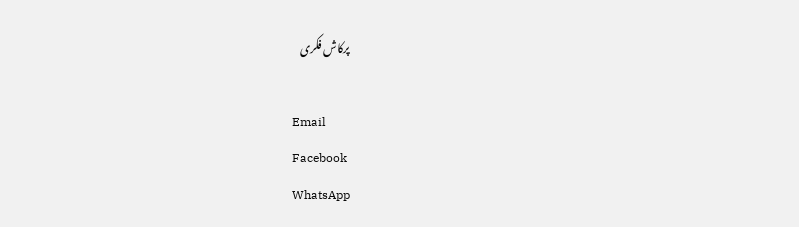پرکاش فکری

Email
Facebook
WhatsApp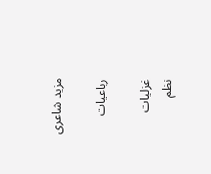مزید شاعری

رباعیات

غزلیات
نظم